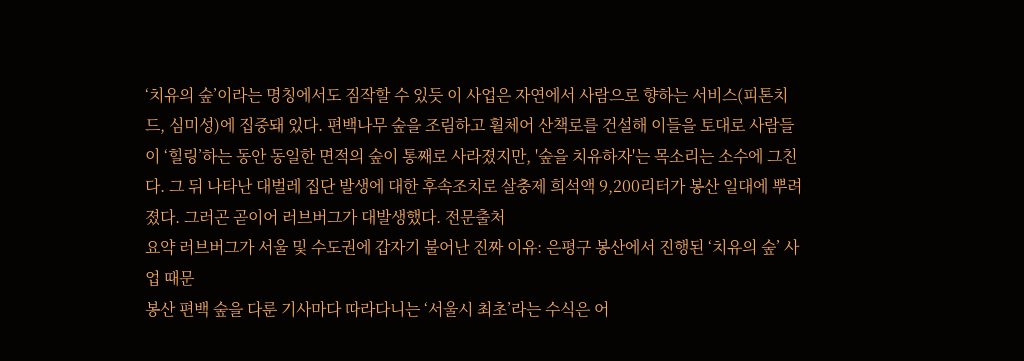‘치유의 숲’이라는 명칭에서도 짐작할 수 있듯 이 사업은 자연에서 사람으로 향하는 서비스(피톤치드, 심미성)에 집중돼 있다. 편백나무 숲을 조림하고 휠체어 산책로를 건설해 이들을 토대로 사람들이 ‘힐링’하는 동안 동일한 면적의 숲이 통째로 사라졌지만, '숲을 치유하자'는 목소리는 소수에 그친다. 그 뒤 나타난 대벌레 집단 발생에 대한 후속조치로 살충제 희석액 9,200리터가 봉산 일대에 뿌려졌다. 그러곤 곧이어 러브버그가 대발생했다. 전문출처
요약 러브버그가 서울 및 수도권에 갑자기 불어난 진짜 이유: 은평구 봉산에서 진행된 ‘치유의 숲’ 사업 때문
봉산 편백 숲을 다룬 기사마다 따라다니는 ‘서울시 최초’라는 수식은 어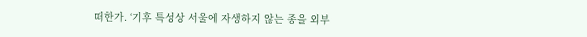떠한가. ‘기후 특성상 서울에 자생하지 않는 종을 외부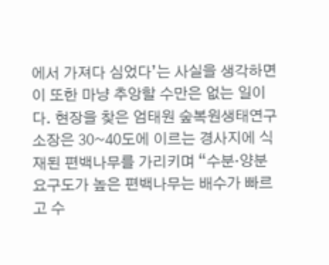에서 가져다 심었다’는 사실을 생각하면 이 또한 마냥 추앙할 수만은 없는 일이다. 현장을 찾은 엄태원 숲복원생태연구소장은 30~40도에 이르는 경사지에 식재된 편백나무를 가리키며 “수분·양분 요구도가 높은 편백나무는 배수가 빠르고 수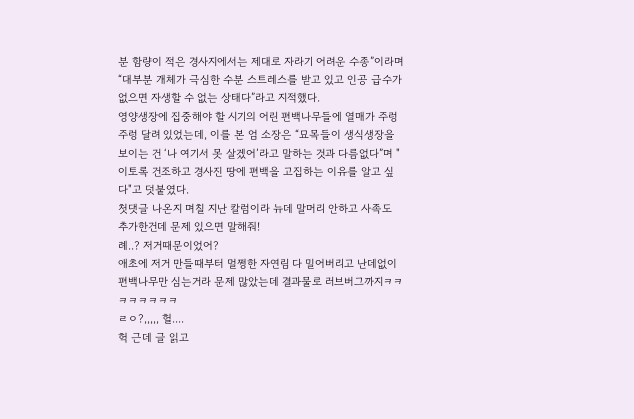분 함량이 적은 경사지에서는 제대로 자라기 어려운 수종”이라며 “대부분 개체가 극심한 수분 스트레스를 받고 있고 인공 급수가 없으면 자생할 수 없는 상태다”라고 지적했다.
영양생장에 집중해야 할 시기의 어린 편백나무들에 열매가 주렁주렁 달려 있었는데, 이를 본 엄 소장은 “묘목들이 생식생장을 보이는 건 ‘나 여기서 못 살겠어’라고 말하는 것과 다름없다”며 "이토록 건조하고 경사진 땅에 편백을 고집하는 이유를 알고 싶다"고 덧붙였다.
첫댓글 나온지 며칠 지난 칼럼이라 뉴데 말머리 안하고 사족도 추가한건데 문제 있으면 말해줘!
례..? 저거때문이었어?
애초에 저거 만들때부터 멀쩡한 자연림 다 밀어버리고 난데없이 편백나무만 심는거라 문제 많았는데 결과물로 러브버그까지ㅋㅋㅋㅋㅋㅋㅋㅋ
ㄹㅇ?,,,,, 헐....
헉 근데 글 읽고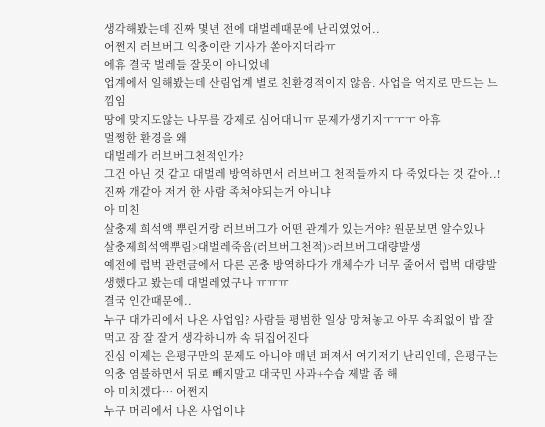생각해봤는데 진짜 몇년 전에 대벌레때문에 난리였었어..
어쩐지 러브버그 익충이란 기사가 쏟아지더라ㅠ
에휴 결국 벌레들 잘못이 아니었네
업계에서 일해봤는데 산림업계 별로 친환경적이지 않음. 사업을 억지로 만드는 느낌임
땅에 맞지도않는 나무를 강제로 심어대니ㅠ 문제가생기지ㅜㅜㅜ 아휴
멀쩡한 환경을 왜
대벌레가 러브버그천적인가?
그건 아닌 것 같고 대벌레 방역하면서 러브버그 천적들까지 다 죽었다는 것 같아..!
진짜 개같아 저거 한 사람 족쳐야되는거 아니냐
아 미친
살충제 희석액 뿌린거랑 러브버그가 어떤 관계가 있는거야? 원문보면 알수있나
살충제희석액뿌림>대벌레죽음(러브버그천적)>러브버그대량발생
예전에 럽벅 관련글에서 다른 곤충 방역하다가 개체수가 너무 줄어서 럽벅 대량발생했다고 봤는데 대벌레였구나 ㅠㅠㅠ
결국 인간때문에..
누구 대가리에서 나온 사업임? 사람들 평범한 일상 망쳐놓고 아무 속죄없이 밥 잘먹고 잠 잘 잘거 생각하니까 속 뒤집어진다
진심 이제는 은평구만의 문제도 아니야 매년 퍼져서 여기저기 난리인데, 은평구는 익충 염불하면서 뒤로 빼지말고 대국민 사과+수습 제발 좀 해
아 미치겠다… 어쩐지
누구 머리에서 나온 사업이냐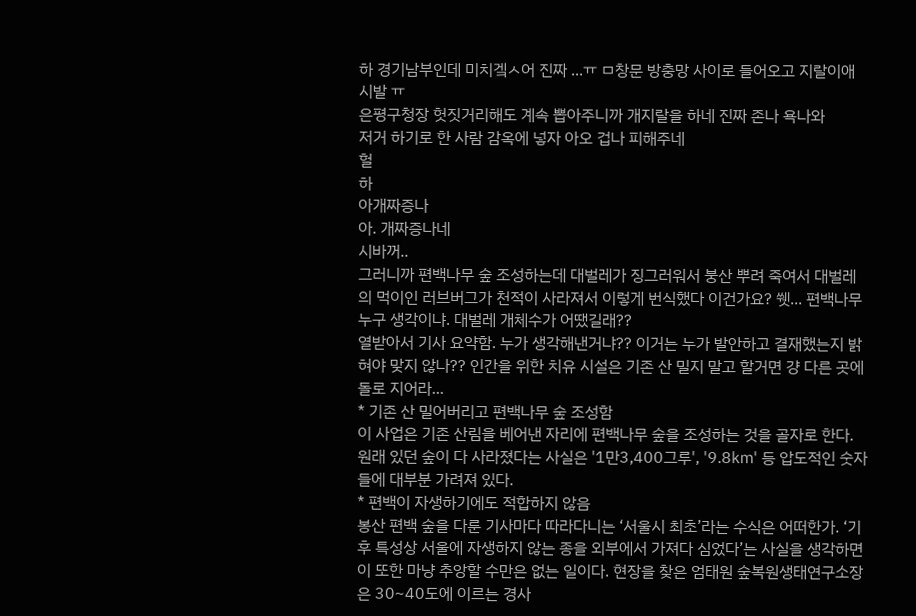하 경기남부인데 미치겤ㅅ어 진짜 ...ㅠ ㅁ창문 방충망 사이로 들어오고 지랄이애 시발 ㅠ
은평구청장 헛짓거리해도 계속 뽑아주니까 개지랄을 하네 진짜 존나 욕나와
저거 하기로 한 사람 감옥에 넣자 아오 겁나 피해주네
헐
하
아개짜증나
아. 개짜증나네
시바꺼..
그러니까 편백나무 숲 조성하는데 대벌레가 징그러워서 붕산 뿌려 죽여서 대벌레의 먹이인 러브버그가 천적이 사라져서 이렇게 번식했다 이건가요? 쒯... 편백나무 누구 생각이냐. 대벌레 개체수가 어땠길래??
열받아서 기사 요약함. 누가 생각해낸거냐?? 이거는 누가 발안하고 결재했는지 밝혀야 맞지 않나?? 인간을 위한 치유 시설은 기존 산 밀지 말고 할거면 걍 다른 곳에 돌로 지어라...
* 기존 산 밀어버리고 편백나무 숲 조성함
이 사업은 기존 산림을 베어낸 자리에 편백나무 숲을 조성하는 것을 골자로 한다.
원래 있던 숲이 다 사라졌다는 사실은 '1만3,400그루', '9.8㎞' 등 압도적인 숫자들에 대부분 가려져 있다.
* 편백이 자생하기에도 적합하지 않음
봉산 편백 숲을 다룬 기사마다 따라다니는 ‘서울시 최초’라는 수식은 어떠한가. ‘기후 특성상 서울에 자생하지 않는 종을 외부에서 가져다 심었다’는 사실을 생각하면 이 또한 마냥 추앙할 수만은 없는 일이다. 현장을 찾은 엄태원 숲복원생태연구소장은 30~40도에 이르는 경사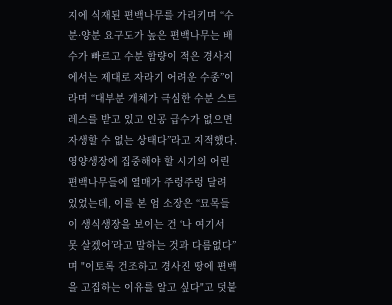지에 식재된 편백나무를 가리키며 “수분·양분 요구도가 높은 편백나무는 배수가 빠르고 수분 함량이 적은 경사지에서는 제대로 자라기 어려운 수종”이라며 “대부분 개체가 극심한 수분 스트레스를 받고 있고 인공 급수가 없으면 자생할 수 없는 상태다”라고 지적했다.
영양생장에 집중해야 할 시기의 어린 편백나무들에 열매가 주렁주렁 달려 있었는데, 이를 본 엄 소장은 “묘목들이 생식생장을 보이는 건 ‘나 여기서 못 살겠어’라고 말하는 것과 다름없다”며 "이토록 건조하고 경사진 땅에 편백을 고집하는 이유를 알고 싶다"고 덧붙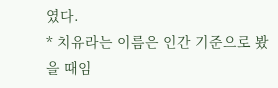였다.
* 치유라는 이름은 인간 기준으로 봤을 때임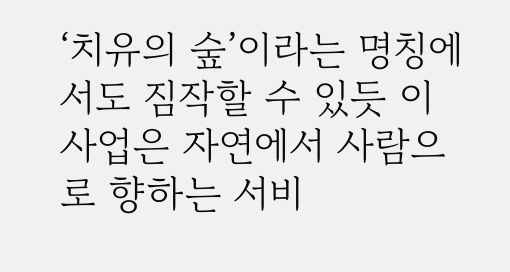‘치유의 숲’이라는 명칭에서도 짐작할 수 있듯 이 사업은 자연에서 사람으로 향하는 서비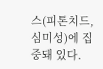스(피톤치드, 심미성)에 집중돼 있다.